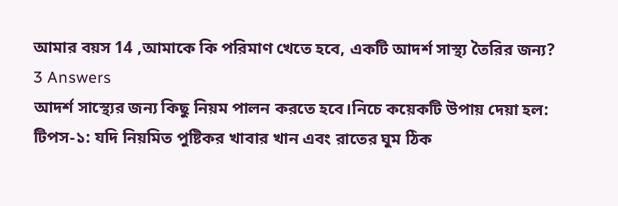আমার বয়স 14 ,আমাকে কি পরিমাণ খেতে হবে, একটি আদর্শ সাস্থ্য তৈরির জন্য?
3 Answers
আদর্শ সাস্থ্যের জন্য কিছু নিয়ম পালন করতে হবে।নিচে কয়েকটি উপায় দেয়া হল: টিপস-১: যদি নিয়মিত পুষ্টিকর খাবার খান এবং রাতের ঘুম ঠিক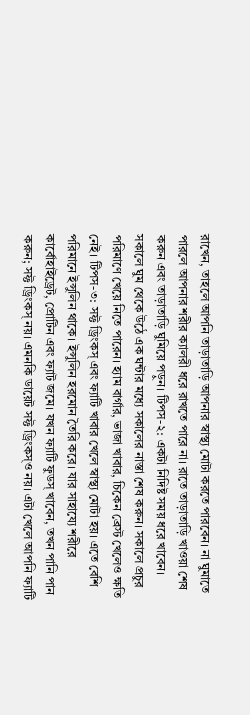রাখেন, তাহলে আপনি তাড়াতাড়ি আপনার স্বাস্থ্য মোটা করতে পারবেন। না ঘুমাতে পারলে আপনার শরীর ক্যালরী ধরে রাখতে পারে না। রাতে তাড়াতাড়ি খাওয়া শেষ করুন এবং তাড়াতাড়ি ঘুমিয়ে পড়ুন। টিপস-২: একটা নিদিষ্ট সময় ধরে খাবেন। সকালে ঘুম থেকে উঠে এক ঘন্টার মধ্যে সকালের নাস্তা শেষ করুন। সকালে প্রচুর পরিমাণে খেয়ে নিতে পারেন। হ্যাম বার্গার, ভাজা খাবার, চিকেন ব্রেস্ট খেলেও ক্ষতি নেই। টিপস-৩: সফ্ট ড্রিংকস্ এবং ফ্যাটি খাবার খেলে স্বাস্থ্য মোটা হয়। এতে বেশি পরিমানে ইন্সুলিন থাকে। ইন্সুলিন হরমোন তৈরি করে। যার সাহায্যে শরীরে কার্বোহাইড্রেট, প্রোটিন এবং ফ্যাট জমে। যখন ফ্যাটি ফুডস্ খাবেন, তখন পানি পান করুন; সফ্ট ড্রিংকস্ নয়। এমনকি ডায়েট সফ্ট ড্রিংকস্ও নয়। এটা খেলে আপনি ফ্যাটি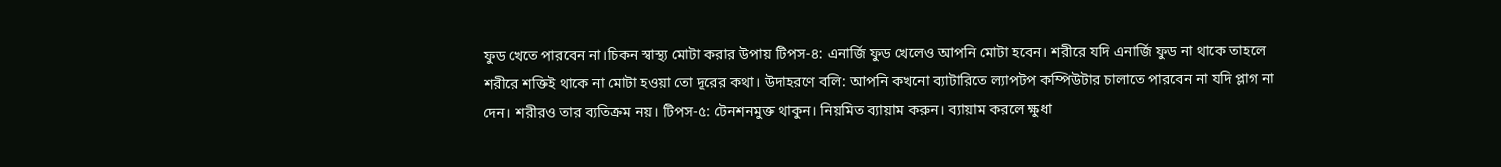ফুড খেতে পারবেন না।চিকন স্বাস্থ্য মোটা করার উপায় টিপস-৪: এনার্জি ফুড খেলেও আপনি মোটা হবেন। শরীরে যদি এনার্জি ফুড না থাকে তাহলে শরীরে শক্তিই থাকে না মোটা হওয়া তো দূরের কথা। উদাহরণে বলি: আপনি কখনো ব্যাটারিতে ল্যাপটপ কম্পিউটার চালাতে পারবেন না যদি প্লাগ না দেন। শরীরও তার ব্যতিক্রম নয়। টিপস-৫: টেনশনমুক্ত থাকুন। নিয়মিত ব্যায়াম করুন। ব্যায়াম করলে ক্ষুধা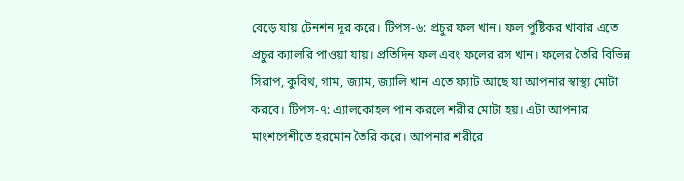বেড়ে যায় টেনশন দূর করে। টিপস-৬: প্রচুর ফল খান। ফল পুষ্টিকর খাবার এতে প্রচুর ক্যালরি পাওয়া যায়। প্রতিদিন ফল এবং ফলের রস খান। ফলের তৈরি বিভিন্ন সিরাপ, কুবিথ, গাম, জ্যাম, জ্যালি খান এতে ফ্যাট আছে যা আপনার স্বাস্থ্য মোটা করবে। টিপস-৭: এ্যালকোহল পান করলে শরীর মোটা হয়। এটা আপনার মাংশপেশীতে হরমোন তৈরি করে। আপনার শরীরে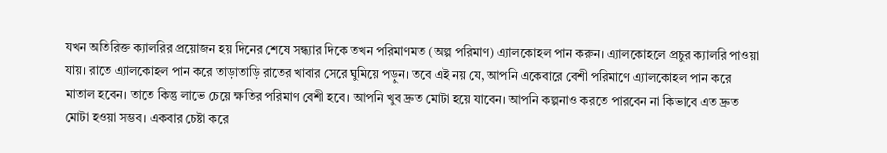যখন অতিরিক্ত ক্যালরির প্রয়োজন হয় দিনের শেষে সন্ধ্যার দিকে তখন পরিমাণমত (অল্প পরিমাণ) এ্যালকোহল পান করুন। এ্যালকোহলে প্রচুর ক্যালরি পাওয়া যায়। রাতে এ্যালকোহল পান করে তাড়াতাড়ি রাতের খাবার সেরে ঘুমিয়ে পড়ুন। তবে এই নয় যে, আপনি একেবারে বেশী পরিমাণে এ্যালকোহল পান করে মাতাল হবেন। তাতে কিন্তু লাভে চেয়ে ক্ষতির পরিমাণ বেশী হবে। আপনি খুব দ্রুত মোটা হয়ে যাবেন। আপনি কল্পনাও করতে পারবেন না কিভাবে এত দ্রুত মোটা হওয়া সম্ভব। একবার চেষ্টা করে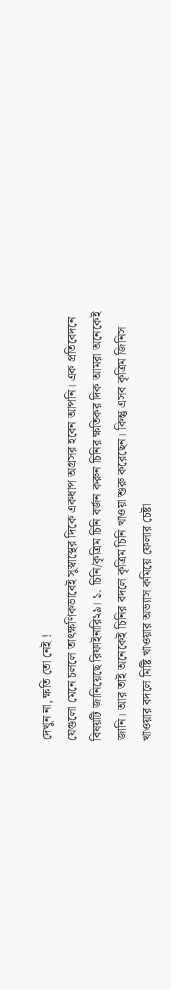দেখুন না, ক্ষতি তো নেই !
যেগুলো মেনে চললে তাৎক্ষণিকভাবেই সুস্বাস্থের দিকে একধাপ অগ্রসর হবেন আপনি। এক প্রতিবেদনে বিষয়টি জানিয়েছে রিফাইনারি২৯। ১. চিনি/কৃত্রিম চিনি বর্জন করুন চিনির ক্ষতিকর দিক আমরা অনেকেই জানি। আর তাই অনেকেই চিনির বদলে কৃত্রিম চিনি খাওয়া শুরু করেছেন। কিন্তু এসব কৃত্রিম জিনিস খাওয়ার বদলে মিষ্টি খাওয়ার অভ্যাস কমিয়ে ফেলার চেষ্টা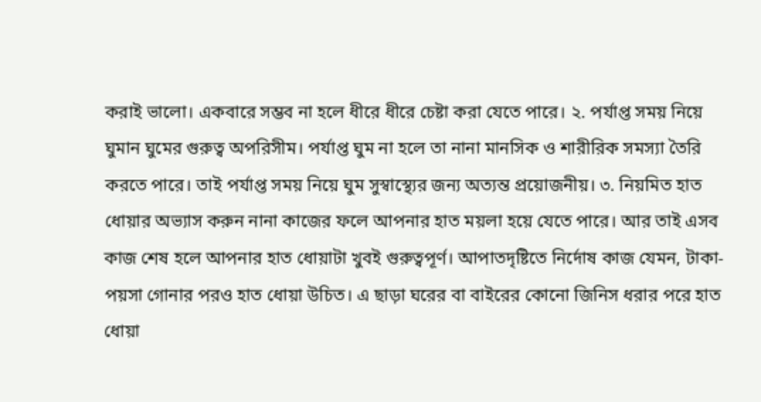করাই ভালো। একবারে সম্ভব না হলে ধীরে ধীরে চেষ্টা করা যেতে পারে। ২. পর্যাপ্ত সময় নিয়ে ঘুমান ঘুমের গুরুত্ব অপরিসীম। পর্যাপ্ত ঘুম না হলে তা নানা মানসিক ও শারীরিক সমস্যা তৈরি করতে পারে। তাই পর্যাপ্ত সময় নিয়ে ঘুম সুস্বাস্থ্যের জন্য অত্যন্ত প্রয়োজনীয়। ৩. নিয়মিত হাত ধোয়ার অভ্যাস করুন নানা কাজের ফলে আপনার হাত ময়লা হয়ে যেতে পারে। আর তাই এসব কাজ শেষ হলে আপনার হাত ধোয়াটা খুবই গুরুত্বপূর্ণ। আপাতদৃষ্টিতে নির্দোষ কাজ যেমন, টাকা- পয়সা গোনার পরও হাত ধোয়া উচিত। এ ছাড়া ঘরের বা বাইরের কোনো জিনিস ধরার পরে হাত ধোয়া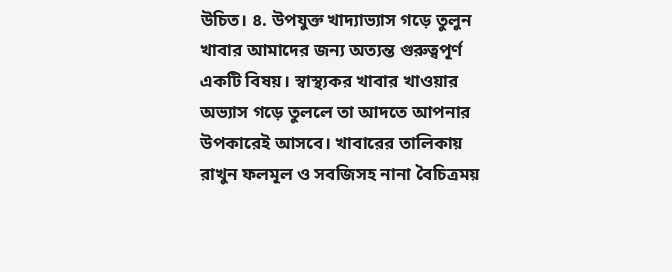উচিত। ৪. উপযুক্ত খাদ্যাভ্যাস গড়ে তুলুন খাবার আমাদের জন্য অত্যন্ত গুরুত্বপূর্ণ একটি বিষয়। স্বাস্থ্যকর খাবার খাওয়ার অভ্যাস গড়ে তুললে তা আদতে আপনার উপকারেই আসবে। খাবারের তালিকায় রাখুন ফলমূল ও সবজিসহ নানা বৈচিত্রময়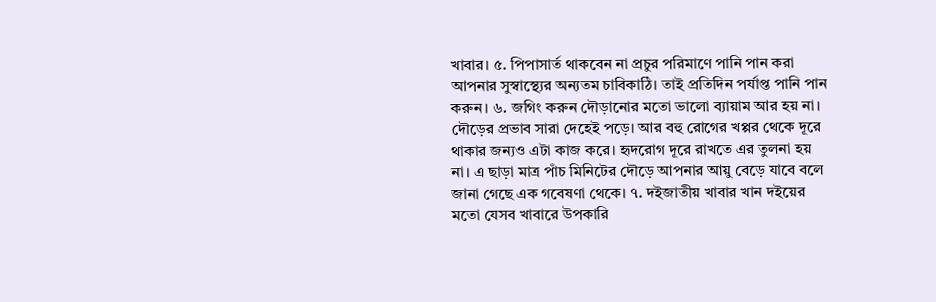খাবার। ৫. পিপাসার্ত থাকবেন না প্রচুর পরিমাণে পানি পান করা আপনার সুস্বাস্থ্যের অন্যতম চাবিকাঠি। তাই প্রতিদিন পর্যাপ্ত পানি পান করুন। ৬. জগিং করুন দৌড়ানোর মতো ভালো ব্যায়াম আর হয় না। দৌড়ের প্রভাব সারা দেহেই পড়ে। আর বহু রোগের খপ্পর থেকে দূরে থাকার জন্যও এটা কাজ করে। হৃদরোগ দূরে রাখতে এর তুলনা হয় না। এ ছাড়া মাত্র পাঁচ মিনিটের দৌড়ে আপনার আয়ু বেড়ে যাবে বলে জানা গেছে এক গবেষণা থেকে। ৭. দইজাতীয় খাবার খান দইয়ের মতো যেসব খাবারে উপকারি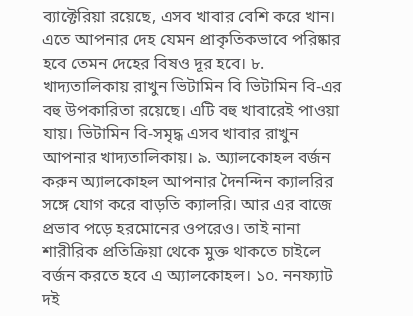ব্যাক্টেরিয়া রয়েছে, এসব খাবার বেশি করে খান। এতে আপনার দেহ যেমন প্রাকৃতিকভাবে পরিষ্কার হবে তেমন দেহের বিষও দূর হবে। ৮. খাদ্যতালিকায় রাখুন ভিটামিন বি ভিটামিন বি-এর বহু উপকারিতা রয়েছে। এটি বহু খাবারেই পাওয়া যায়। ভিটামিন বি-সমৃদ্ধ এসব খাবার রাখুন আপনার খাদ্যতালিকায়। ৯. অ্যালকোহল বর্জন করুন অ্যালকোহল আপনার দৈনন্দিন ক্যালরির সঙ্গে যোগ করে বাড়তি ক্যালরি। আর এর বাজে প্রভাব পড়ে হরমোনের ওপরেও। তাই নানা শারীরিক প্রতিক্রিয়া থেকে মুক্ত থাকতে চাইলে বর্জন করতে হবে এ অ্যালকোহল। ১০. ননফ্যাট দই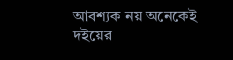আবশ্যক নয় অনেকেই দইয়ের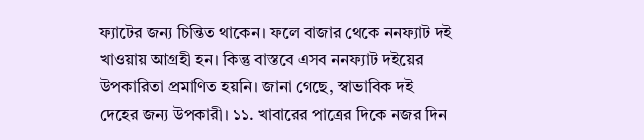ফ্যাটের জন্য চিন্তিত থাকেন। ফলে বাজার থেকে ননফ্যাট দই খাওয়ায় আগ্রহী হন। কিন্তু বাস্তবে এসব ননফ্যাট দইয়ের উপকারিতা প্রমাণিত হয়নি। জানা গেছে, স্বাভাবিক দই দেহের জন্য উপকারী। ১১. খাবারের পাত্রের দিকে নজর দিন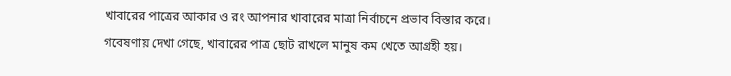খাবারের পাত্রের আকার ও রং আপনার খাবারের মাত্রা নির্বাচনে প্রভাব বিস্তার করে। গবেষণায় দেখা গেছে, খাবারের পাত্র ছোট রাখলে মানুষ কম খেতে আগ্রহী হয়।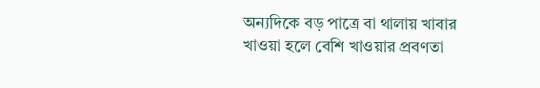অন্যদিকে বড় পাত্রে বা থালায় খাবার খাওয়া হলে বেশি খাওয়ার প্রবণতা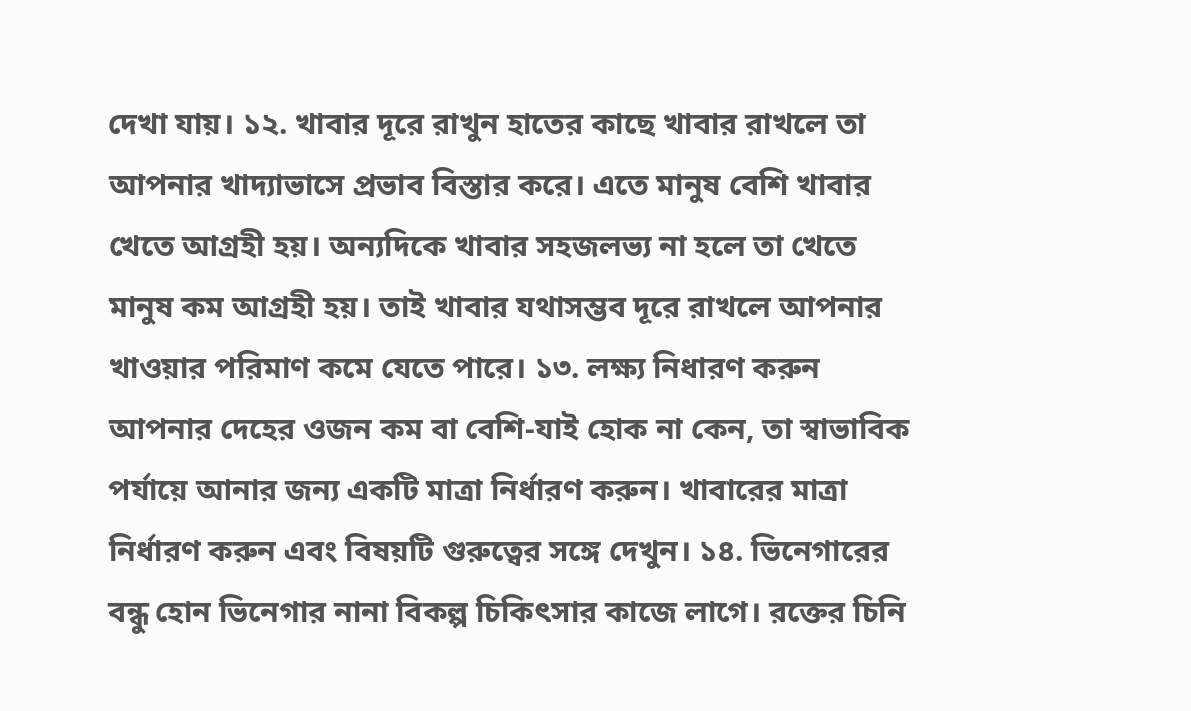দেখা যায়। ১২. খাবার দূরে রাখুন হাতের কাছে খাবার রাখলে তা আপনার খাদ্যাভাসে প্রভাব বিস্তার করে। এতে মানুষ বেশি খাবার খেতে আগ্রহী হয়। অন্যদিকে খাবার সহজলভ্য না হলে তা খেতে মানুষ কম আগ্রহী হয়। তাই খাবার যথাসম্ভব দূরে রাখলে আপনার খাওয়ার পরিমাণ কমে যেতে পারে। ১৩. লক্ষ্য নিধারণ করুন আপনার দেহের ওজন কম বা বেশি-যাই হোক না কেন, তা স্বাভাবিক পর্যায়ে আনার জন্য একটি মাত্রা নির্ধারণ করুন। খাবারের মাত্রা নির্ধারণ করুন এবং বিষয়টি গুরুত্বের সঙ্গে দেখুন। ১৪. ভিনেগারের বন্ধু হোন ভিনেগার নানা বিকল্প চিকিৎসার কাজে লাগে। রক্তের চিনি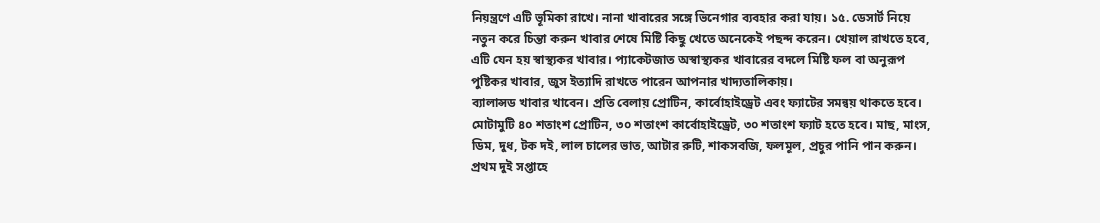নিয়ন্ত্রণে এটি ভূমিকা রাখে। নানা খাবারের সঙ্গে ভিনেগার ব্যবহার করা যায়। ১৫. ডেসার্ট নিয়ে নতুন করে চিন্তা করুন খাবার শেষে মিষ্টি কিছু খেতে অনেকেই পছন্দ করেন। খেয়াল রাখতে হবে, এটি যেন হয় স্বাস্থ্যকর খাবার। প্যাকেটজাত অস্বাস্থ্যকর খাবারের বদলে মিষ্টি ফল বা অনুরূপ পুষ্টিকর খাবার, জুস ইত্যাদি রাখতে পারেন আপনার খাদ্যতালিকায়।
ব্যালান্সড খাবার খাবেন। প্রতি বেলায় প্রোটিন, কার্বোহাইড্রেট এবং ফ্যাটের সমন্বয় থাকতে হবে। মোটামুটি ৪০ শতাংশ প্রোটিন, ৩০ শতাংশ কার্বোহাইড্রেট, ৩০ শতাংশ ফ্যাট হতে হবে। মাছ, মাংস, ডিম, দুধ, টক দই, লাল চালের ভাত, আটার রুটি, শাকসবজি, ফলমূল, প্রচুর পানি পান করুন। প্রথম দুই সপ্তাহে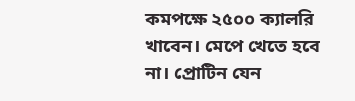কমপক্ষে ২৫০০ ক্যালরি খাবেন। মেপে খেতে হবে না। প্রোটিন যেন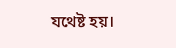যথেষ্ট হয়।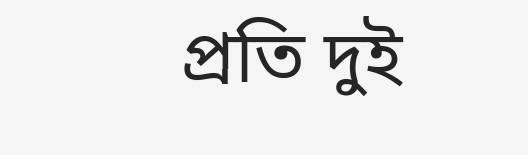প্রতি দুই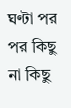ঘণ্টা পর পর কিছু না কিছু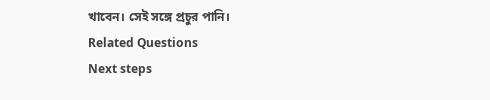খাবেন। সেই সঙ্গে প্রচুর পানি।
Related Questions
Next steps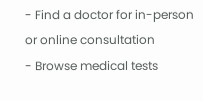- Find a doctor for in-person or online consultation
- Browse medical tests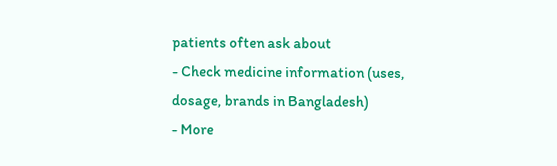patients often ask about
- Check medicine information (uses, dosage, brands in Bangladesh)
- More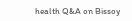health Q&A on Bissoy